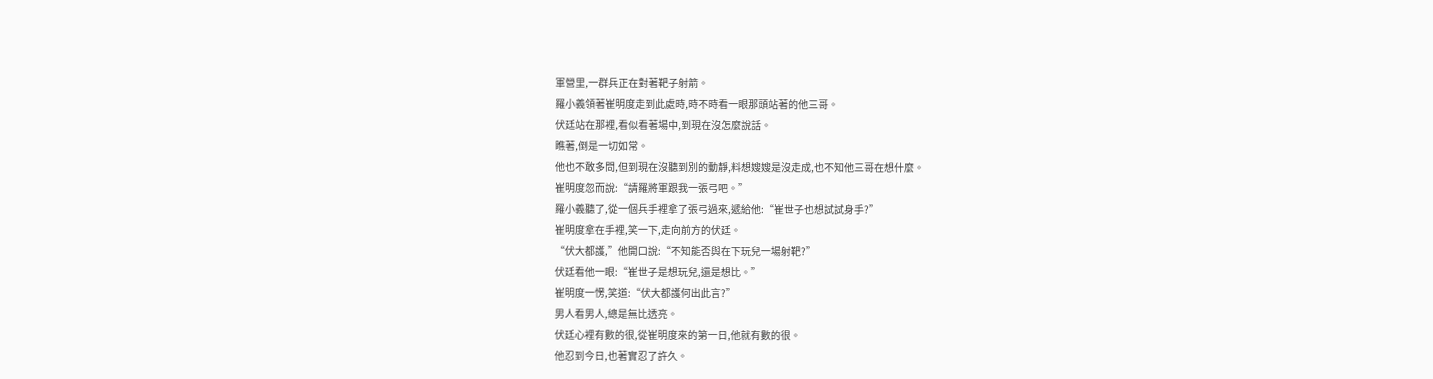軍營里,一群兵正在對著靶子射箭。
羅小義領著崔明度走到此處時,時不時看一眼那頭站著的他三哥。
伏廷站在那裡,看似看著場中,到現在沒怎麼說話。
瞧著,倒是一切如常。
他也不敢多問,但到現在沒聽到別的動靜,料想嫂嫂是沒走成,也不知他三哥在想什麼。
崔明度忽而說:“請羅將軍跟我一張弓吧。”
羅小義聽了,從一個兵手裡拿了張弓過來,遞給他:“崔世子也想試試身手?”
崔明度拿在手裡,笑一下,走向前方的伏廷。
“伏大都護,”他開口說:“不知能否與在下玩兒一場射靶?”
伏廷看他一眼:“崔世子是想玩兒,還是想比。”
崔明度一愣,笑道:“伏大都護何出此言?”
男人看男人,總是無比透亮。
伏廷心裡有數的很,從崔明度來的第一日,他就有數的很。
他忍到今日,也著實忍了許久。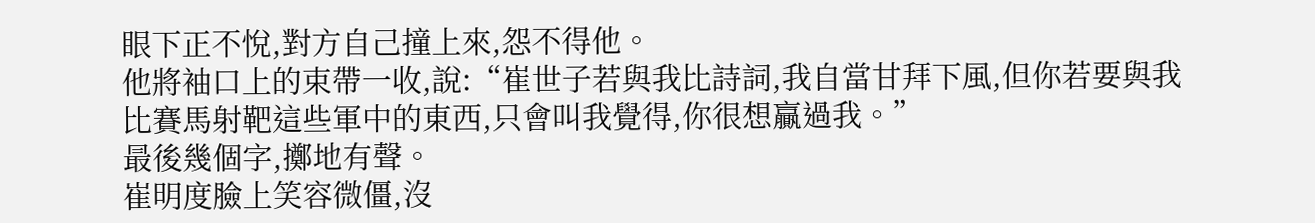眼下正不悅,對方自己撞上來,怨不得他。
他將袖口上的束帶一收,說:“崔世子若與我比詩詞,我自當甘拜下風,但你若要與我比賽馬射靶這些軍中的東西,只會叫我覺得,你很想贏過我。”
最後幾個字,擲地有聲。
崔明度臉上笑容微僵,沒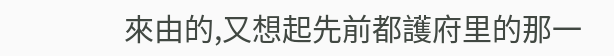來由的,又想起先前都護府里的那一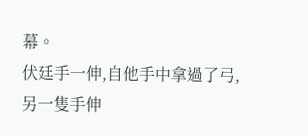幕。
伏廷手一伸,自他手中拿過了弓,另一隻手伸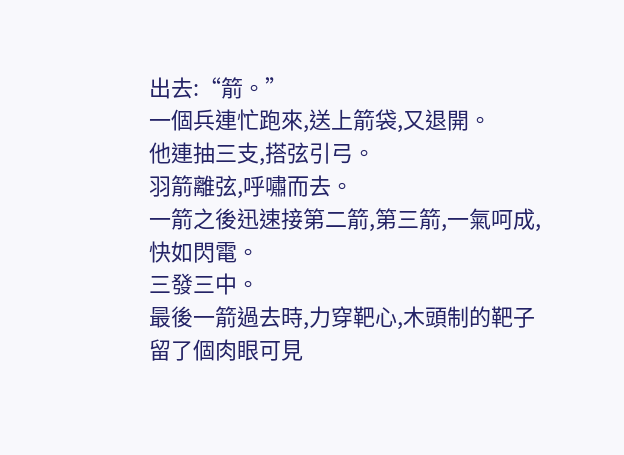出去:“箭。”
一個兵連忙跑來,送上箭袋,又退開。
他連抽三支,搭弦引弓。
羽箭離弦,呼嘯而去。
一箭之後迅速接第二箭,第三箭,一氣呵成,快如閃電。
三發三中。
最後一箭過去時,力穿靶心,木頭制的靶子留了個肉眼可見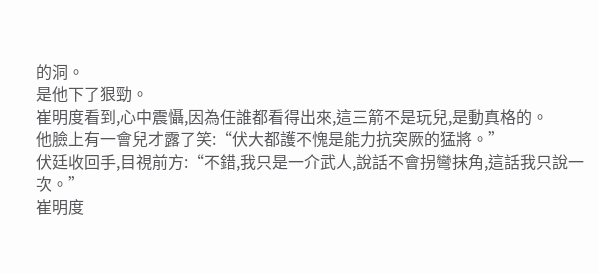的洞。
是他下了狠勁。
崔明度看到,心中震懾,因為任誰都看得出來,這三箭不是玩兒,是動真格的。
他臉上有一會兒才露了笑:“伏大都護不愧是能力抗突厥的猛將。”
伏廷收回手,目視前方:“不錯,我只是一介武人,說話不會拐彎抹角,這話我只說一次。”
崔明度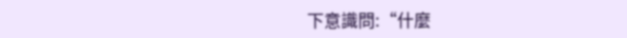下意識問:“什麼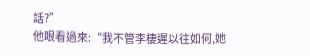話?”
他眼看過來:“我不管李棲遲以往如何,她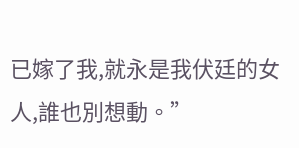已嫁了我,就永是我伏廷的女人,誰也別想動。”